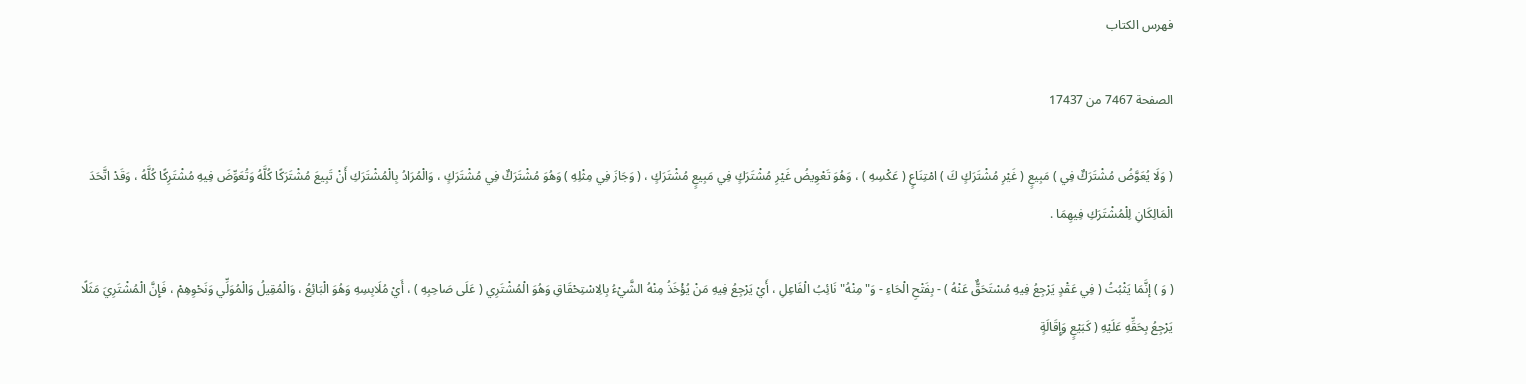فهرس الكتاب

الصفحة 7467 من 17437

( وَلَا يُعَوَّضُ مُشْتَرَكٌ فِي ) مَبِيعٍ ( غَيْرِ مُشْتَرَكٍ كَ ) امْتِنَاعٍ ( عَكْسِهِ ) ، وَهُوَ تَعْوِيضُ غَيْرِ مُشْتَرَكٍ فِي مَبِيعٍ مُشْتَرَكٍ ، ( وَجَازَ فِي مِثْلِهِ ) وَهُوَ مُشْتَرَكٌ فِي مُشْتَرَكٍ ، وَالْمُرَادُ بِالْمُشْتَرَكِ أَنْ تَبِيعَ مُشْتَرَكًا كُلَّهُ وَتُعَوِّضَ فِيهِ مُشْتَرِكًا كُلَّهُ ، وَقَدْ اتَّحَدَ الْمَالِكَانِ لِلْمُشْتَرَكِ فِيهِمَا .

( وَ ) إنَّمَا يَثْبُتُ ( فِي عَقْدٍ يَرْجِعُ فِيهِ مُسْتَحَقٌّ عَنْهُ ) - بِفَتْحِ الْحَاءِ - وَ"مِنْهُ"نَائِبُ الْفَاعِلِ ، أَيْ يَرْجِعُ فِيهِ مَنْ يُؤْخَذُ مِنْهُ الشَّيْءُ بِالِاسْتِحْقَاقِ وَهُوَ الْمُشْتَرِي ( عَلَى صَاحِبِهِ ) ، أَيْ مُلَابِسِهِ وَهُوَ الْبَائِعُ ، وَالْمُقِيلُ وَالْمُوَلِّي وَنَحْوِهِمْ ، فَإِنَّ الْمُشْتَرِيَ مَثَلًا يَرْجِعُ بِحَقِّهِ عَلَيْهِ ( كَبَيْعٍ وَإِقَالَةٍ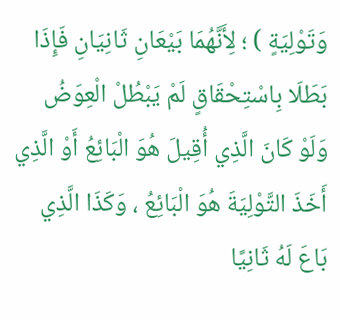وَتَوْلِيَةٍ ) ؛ لِأَنَّهُمَا بَيْعَانِ ثَانِيَانِ فَإِذَا بَطَلَا بِاسْتِحْقَاقٍ لَمْ يَبْطُلْ الْعِوَضُ وَلَوْ كَانَ الَّذِي أُقِيلَ هُوَ الْبَائِعُ أَوْ الَّذِي أَخَذَ التَّوْلِيَةَ هُوَ الْبَائِعُ ، وَكَذَا الَّذِي بَاعَ لَهُ ثَانِيًا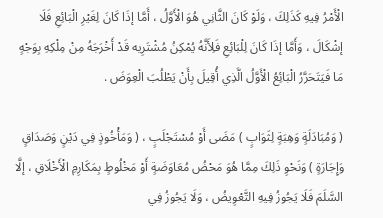الْأَمْرُ فِيهِ كَذَلِكَ ، وَلَوْ كَانَ الثَّانِي هُوَ الْأَوَّلُ ، أَمَّا إذَا كَانَ لِغَيْرِ الْبَائِعِ فَلَا إشْكَالَ ، وَأَمَّا إذَا كَانَ لِلْبَائِعِ فَلِأَنَّهُ يُمْكِنُ مُشْتَرِيه قَدْ أَخْرَجَهُ مِنْ مِلْكِهِ بِوَجْهٍ مَا فَيَتَحَرَّرُ الْبَائِعُ الْأَوَّلُ الَّذِي أُقِيلَ بِأَنْ يَطْلُبَ الْعِوَضَ .

( وَمُبَادَلَةٍ وَهِبَةٍ لِثَوَابٍ ) مَضَى أَوْ مُسْتَجْلَبٍ ، ( وَمَأْخُوذٍ فِي دَيْنٍ وَصَدَاقٍ وَإِجَارَةٍ ) وَنَحْوِ ذَلِكَ مِمَّا هُوَ مَحْضُ مُعَاوَضَةٍ أَوْ مَخْلُوطٍ بِمَكَارِمِ الْأَخْلَاقِ ، إلَّا السَّلَمَ فَلَا يَجُوزُ فِيهِ التَّعْوِيضُ ، وَلَا يَجُوزُ فِي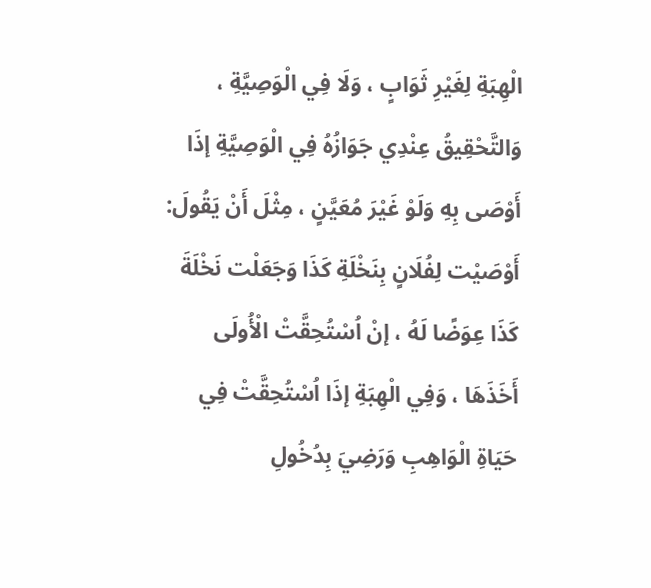الْهِبَةِ لِغَيْرِ ثَوَابٍ ، وَلَا فِي الْوَصِيَّةِ ، وَالتَّحْقِيقُ عِنْدِي جَوَازُهُ فِي الْوَصِيَّةِ إذَا أَوْصَى بِهِ وَلَوْ غَيْرَ مُعَيَّنٍ ، مِثْلَ أَنْ يَقُولَ: أَوْصَيْت لِفُلَانٍ بِنَخْلَةِ كَذَا وَجَعَلْت نَخْلَةَ كَذَا عِوَضًا لَهُ ، إنْ اُسْتُحِقَّتْ الْأُولَى أَخَذَهَا ، وَفِي الْهِبَةِ إذَا اُسْتُحِقَّتْ فِي حَيَاةِ الْوَاهِبِ وَرَضِيَ بِدُخُولِ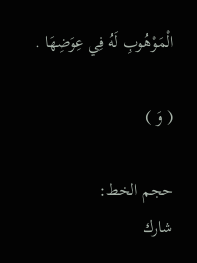الْمَوْهُوبِ لَهُ فِي عِوَضِهَا .

( وَ )

حجم الخط:
شارك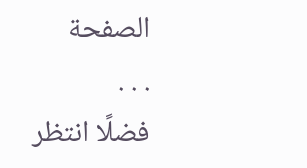الصفحة
. . .
فضلًا انتظر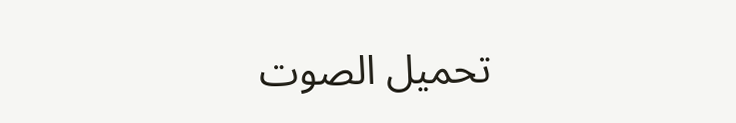تحميل الصوت